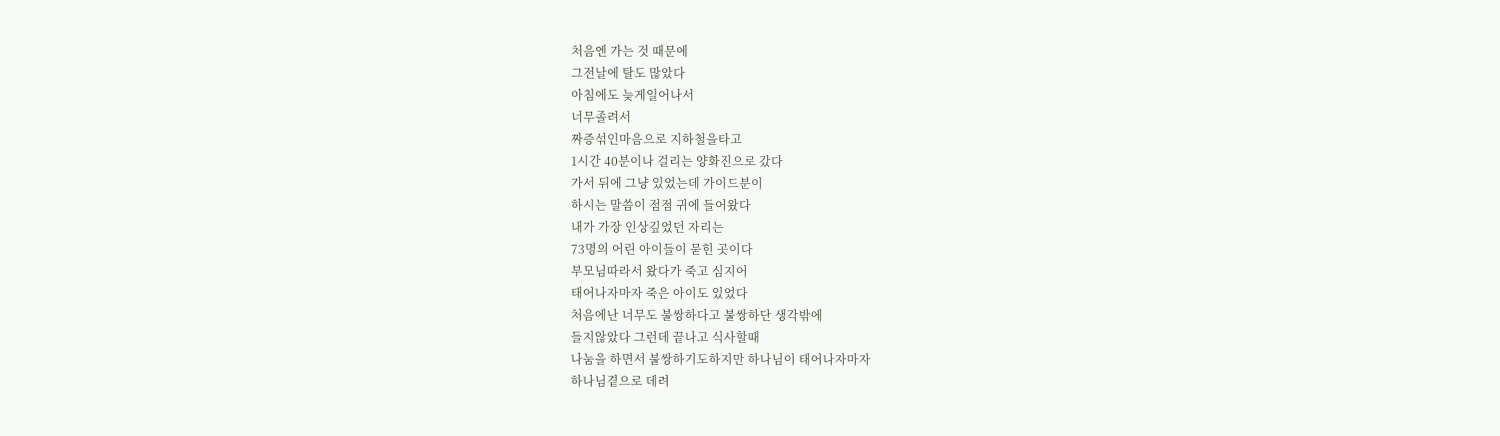처음엔 가는 것 때문에
그전날에 탈도 많았다
아침에도 늦게일어나서
너무졸려서
짜증섞인마음으로 지하철을타고
1시간 40분이나 걸리는 양화진으로 갔다
가서 뒤에 그냥 있었는데 가이드분이
하시는 말씀이 점점 귀에 들어왔다
내가 가장 인상깊었던 자리는
73명의 어린 아이들이 묻힌 곳이다
부모님따라서 왔다가 죽고 심지어
태어나자마자 죽은 아이도 있었다
처음에난 너무도 불쌍하다고 불쌍하단 생각밖에
들지않았다 그런데 끝나고 식사할때
나눔을 하면서 불쌍하기도하지만 하나님이 태어나자마자
하나님곁으로 데려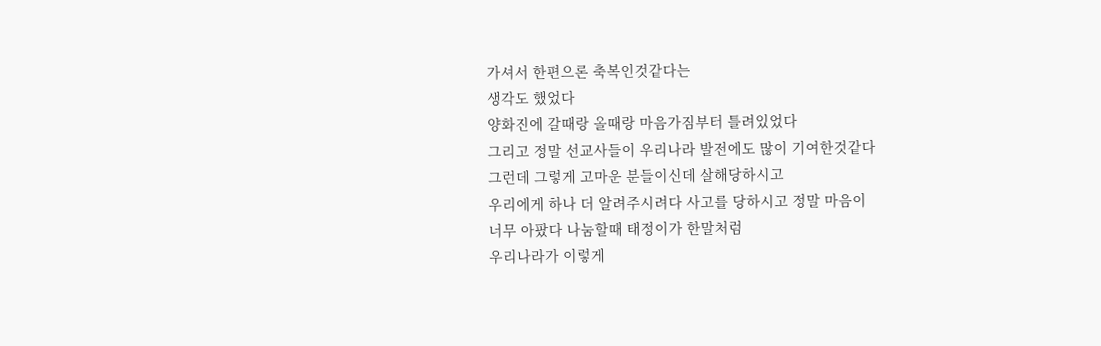가셔서 한편으론 축복인것같다는
생각도 했었다
양화진에 갈때랑 올때랑 마음가짐부터 틀려있었다
그리고 정말 선교사들이 우리나라 발전에도 많이 기여한것같다
그런데 그렇게 고마운 분들이신데 살해당하시고
우리에게 하나 더 알려주시려다 사고를 당하시고 정말 마음이
너무 아팠다 나눔할때 태정이가 한말처럼
우리나라가 이렇게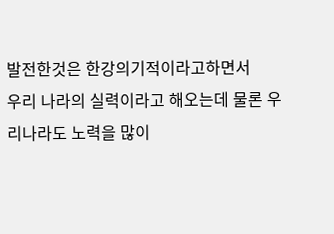발전한것은 한강의기적이라고하면서
우리 나라의 실력이라고 해오는데 물론 우리나라도 노력을 많이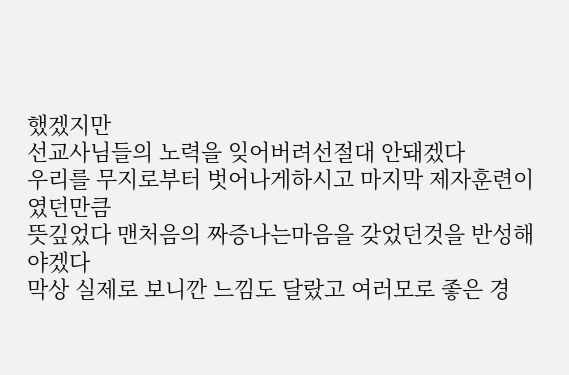했겠지만
선교사님들의 노력을 잊어버려선절대 안돼겠다
우리를 무지로부터 벗어나게하시고 마지막 제자훈련이였던만큼
뜻깊었다 맨처음의 짜증나는마음을 갖었던것을 반성해야겠다
막상 실제로 보니깐 느낌도 달랐고 여러모로 좋은 경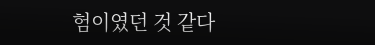험이였던 것 같다